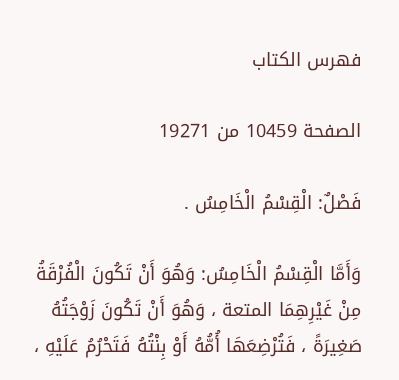فهرس الكتاب

الصفحة 10459 من 19271

فَصْلٌ: الْقِسْمُ الْخَامِسُ .

وَأَمَّا الْقِسْمُ الْخَامِسُ: وَهُوَ أَنْ تَكُونَ الْفُرْقَةُ مِنْ غَيْرِهِمَا المتعة ، وَهُوَ أَنْ تَكُونَ زَوْجَتُهُ صَغِيرَةً ، فَتُرْضِعَهَا أُمُّهُ أَوْ بِنْتُهُ فَتَحْرُمُ عَلَيْهِ ،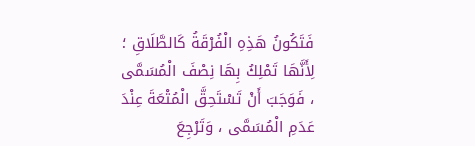فَتَكُونُ هَذِهِ الْفُرْقَةُ كَالطَّلَاقِ ؛ لِأَنَّهَا تَمْلِكُ بِهَا نِصْفَ الْمُسَمَّى ، فَوَجَبَ أَنْ تَسْتَحِقَّ الْمُتْعَةَ عِنْدَ عَدَمِ الْمُسَمَّى ، وَتَرْجِعَ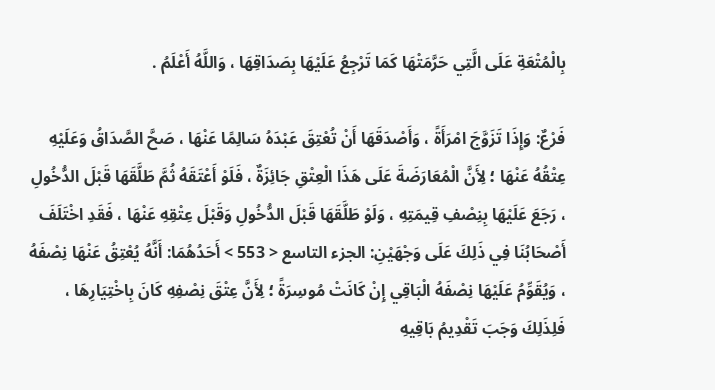بِالْمُتْعَةِ عَلَى الَّتِي حَرَّمَتْهَا كَمَا تَرْجِعُ عَلَيْهَا بِصَدَاقِهَا ، وَاللَّهُ أَعْلَمُ .

فَرْعٌ: وَإِذَا تَزَوَّجَ امْرَأَةً ، وَأَصْدَقَهَا أَنْ تُعْتِقَ عَبْدَهُ سَالِمًا عَنْهَا ، صَحَّ الصَّدَاقُ وَعَلَيْهِ عِتْقُهُ عَنْهَا ؛ لِأَنَّ الْمُعَارَضَةَ عَلَى هَذَا الْعِتْقِ جَائِزَةٌ ، فَلَوْ أَعْتَقَهُ ثُمَّ طَلَّقَهَا قَبْلَ الدُّخُولِ ، رَجَعَ عَلَيْهَا بِنِصْفِ قِيمَتِهِ ، وَلَوْ طَلَّقَهَا قَبْلَ الدُّخُولِ وَقَبْلَ عِتْقِهِ عَنْهَا ، فَقَدِ اخْتَلَفَ أَصْحَابُنَا فِي ذَلِكَ عَلَى وَجْهَيْنِ: الجزء التاسع < 553 > أَحَدُهُمَا: أَنَّهُ يُعْتِقُ عَنْهَا نِصْفَهُ ، وَيُقَوِّمُ عَلَيْهَا نِصْفَهُ الْبَاقِي إِنْ كَانَتْ مُوسِرَةً ؛ لِأَنَّ عِتْقَ نِصْفِهِ كَانَ بِاخْتِيَارِهَا ، فَلِذَلِكَ وَجَبَ تَقْدِيمُ بَاقِيهِ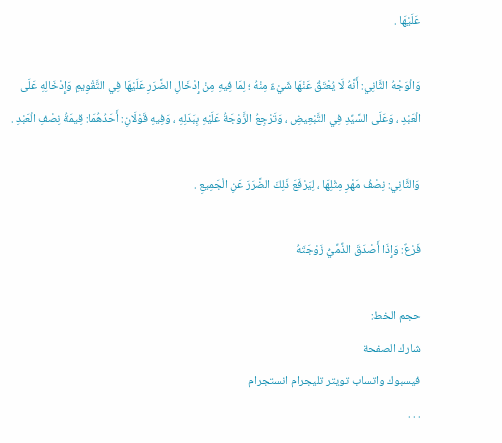عَلَيْهَا .

وَالْوَجْهُ الثَّانِي: أَنَّهُ لَا يُعْتَقُ عَنْهَا شَيْءٌ مِنْهُ ؛ لِمَا فِيهِ مِنْ إِدْخَالِ الضَّرَرِ عَلَيْهَا فِي التَّقْوِيمِ وَإِدْخَالِهِ عَلَى الْعَبْدِ ، وَعَلَى السَّيِّدِ فِي التَّبْعِيضِ ، وَتَرْجِعُ الزَّوْجَةُ عَلَيْهِ بِبَدَلِهِ ، وَفِيهِ قَوْلَانِ: أَحَدُهُمَا: قِيمَةُ نِصْفِ الْعَبْدِ .

وَالثَّانِي: نِصْفُ مَهْرِ مِثْلِهَا ، لِيَرْفَعَ ذَلِكَ الضَّرَرَ عَنِ الْجَمِيعِ .

فَرْعٌ: وَإِذَا أَصْدَقَ الذِّمِّيُّ زَوْجَتَهُ

حجم الخط:
شارك الصفحة
فيسبوك واتساب تويتر تليجرام انستجرام
. . .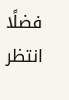فضلًا انتظر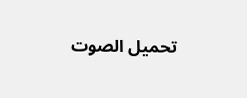تحميل الصوت